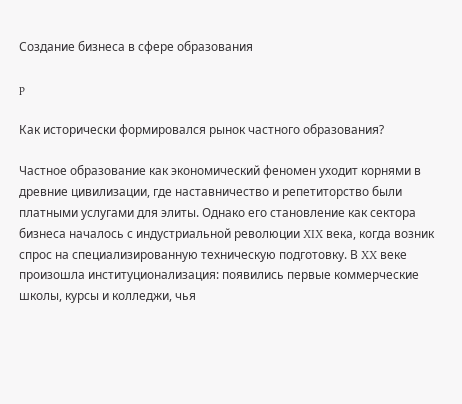Создание бизнеса в сфере образования

p

Как исторически формировался рынок частного образования?

Частное образование как экономический феномен уходит корнями в древние цивилизации, где наставничество и репетиторство были платными услугами для элиты. Однако его становление как сектора бизнеса началось с индустриальной революции XIX века, когда возник спрос на специализированную техническую подготовку. В XX веке произошла институционализация: появились первые коммерческие школы, курсы и колледжи, чья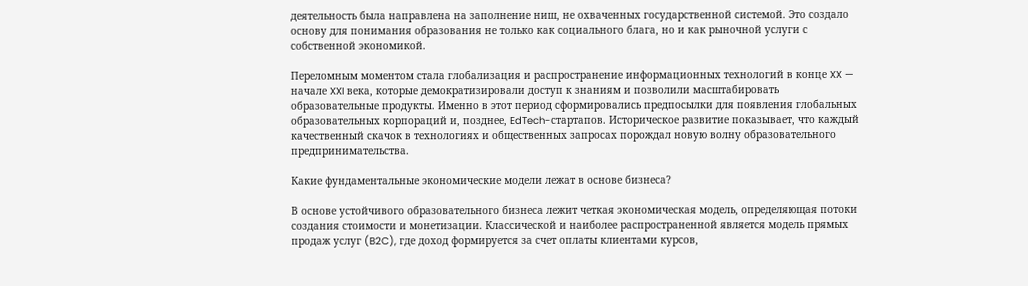деятельность была направлена на заполнение ниш, не охваченных государственной системой. Это создало основу для понимания образования не только как социального блага, но и как рыночной услуги с собственной экономикой.

Переломным моментом стала глобализация и распространение информационных технологий в конце XX — начале XXI века, которые демократизировали доступ к знаниям и позволили масштабировать образовательные продукты. Именно в этот период сформировались предпосылки для появления глобальных образовательных корпораций и, позднее, EdTech-стартапов. Историческое развитие показывает, что каждый качественный скачок в технологиях и общественных запросах порождал новую волну образовательного предпринимательства.

Какие фундаментальные экономические модели лежат в основе бизнеса?

В основе устойчивого образовательного бизнеса лежит четкая экономическая модель, определяющая потоки создания стоимости и монетизации. Классической и наиболее распространенной является модель прямых продаж услуг (B2C), где доход формируется за счет оплаты клиентами курсов,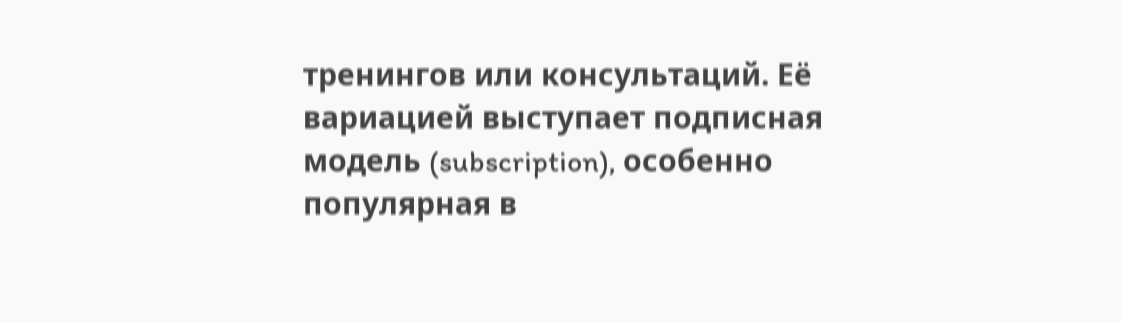тренингов или консультаций. Её вариацией выступает подписная модель (subscription), особенно популярная в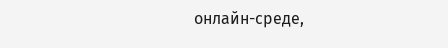онлайн-среде,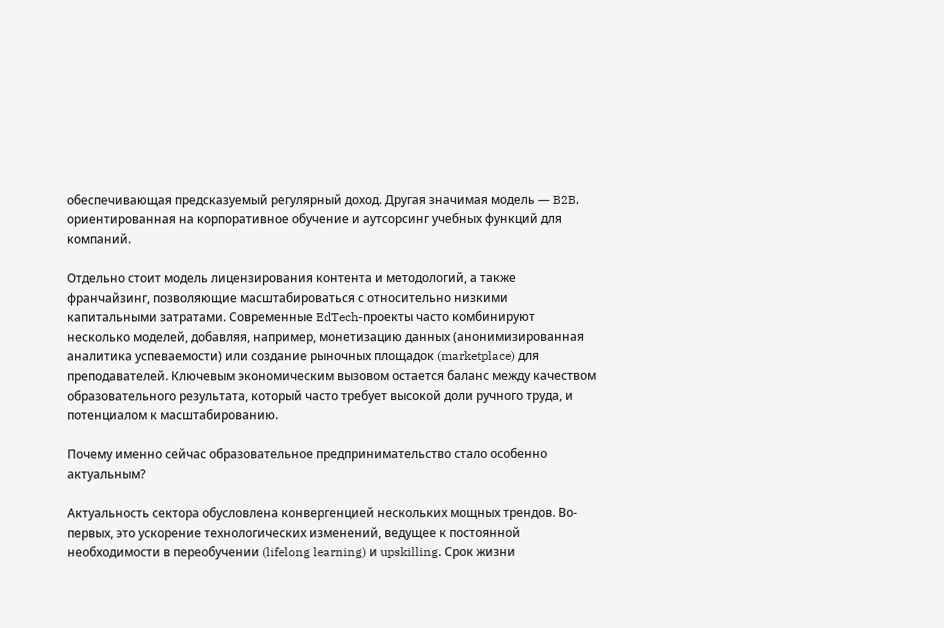обеспечивающая предсказуемый регулярный доход. Другая значимая модель — B2B, ориентированная на корпоративное обучение и аутсорсинг учебных функций для компаний.

Отдельно стоит модель лицензирования контента и методологий, а также франчайзинг, позволяющие масштабироваться с относительно низкими капитальными затратами. Современные EdTech-проекты часто комбинируют несколько моделей, добавляя, например, монетизацию данных (анонимизированная аналитика успеваемости) или создание рыночных площадок (marketplace) для преподавателей. Ключевым экономическим вызовом остается баланс между качеством образовательного результата, который часто требует высокой доли ручного труда, и потенциалом к масштабированию.

Почему именно сейчас образовательное предпринимательство стало особенно актуальным?

Актуальность сектора обусловлена конвергенцией нескольких мощных трендов. Во-первых, это ускорение технологических изменений, ведущее к постоянной необходимости в переобучении (lifelong learning) и upskilling. Срок жизни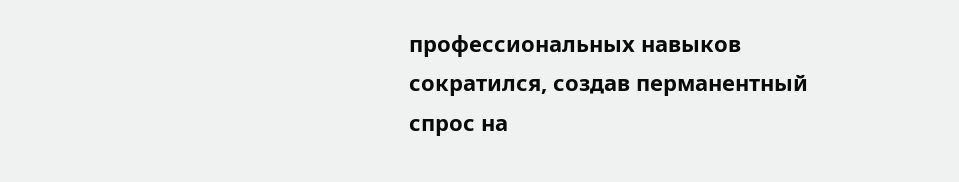профессиональных навыков сократился, создав перманентный спрос на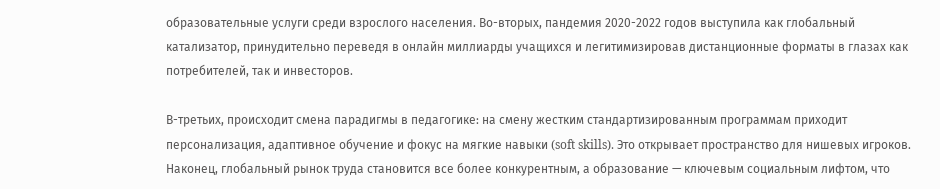образовательные услуги среди взрослого населения. Во-вторых, пандемия 2020-2022 годов выступила как глобальный катализатор, принудительно переведя в онлайн миллиарды учащихся и легитимизировав дистанционные форматы в глазах как потребителей, так и инвесторов.

В-третьих, происходит смена парадигмы в педагогике: на смену жестким стандартизированным программам приходит персонализация, адаптивное обучение и фокус на мягкие навыки (soft skills). Это открывает пространство для нишевых игроков. Наконец, глобальный рынок труда становится все более конкурентным, а образование — ключевым социальным лифтом, что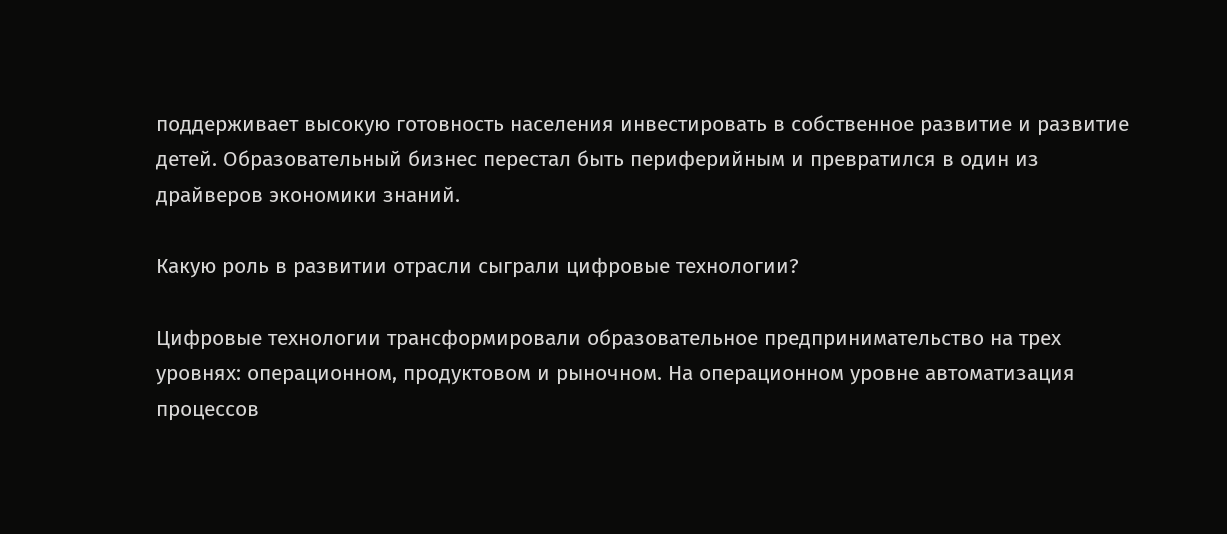поддерживает высокую готовность населения инвестировать в собственное развитие и развитие детей. Образовательный бизнес перестал быть периферийным и превратился в один из драйверов экономики знаний.

Какую роль в развитии отрасли сыграли цифровые технологии?

Цифровые технологии трансформировали образовательное предпринимательство на трех уровнях: операционном, продуктовом и рыночном. На операционном уровне автоматизация процессов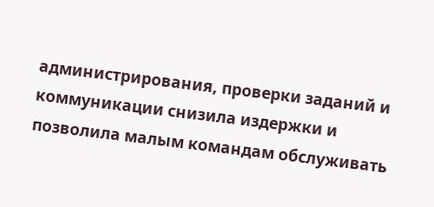администрирования, проверки заданий и коммуникации снизила издержки и позволила малым командам обслуживать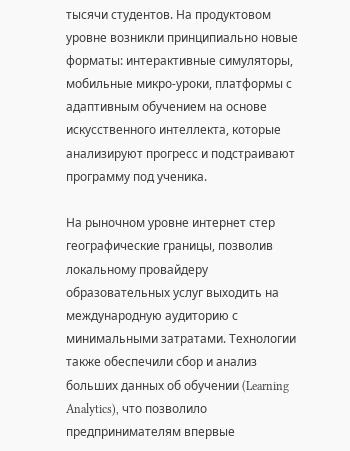тысячи студентов. На продуктовом уровне возникли принципиально новые форматы: интерактивные симуляторы, мобильные микро-уроки, платформы с адаптивным обучением на основе искусственного интеллекта, которые анализируют прогресс и подстраивают программу под ученика.

На рыночном уровне интернет стер географические границы, позволив локальному провайдеру образовательных услуг выходить на международную аудиторию с минимальными затратами. Технологии также обеспечили сбор и анализ больших данных об обучении (Learning Analytics), что позволило предпринимателям впервые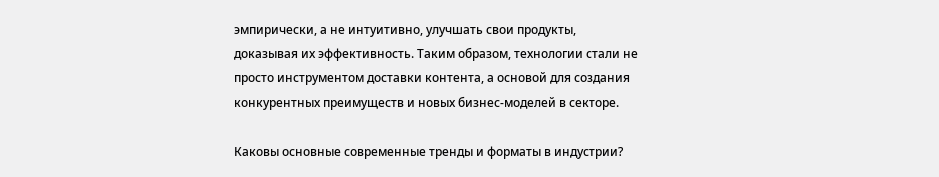эмпирически, а не интуитивно, улучшать свои продукты, доказывая их эффективность. Таким образом, технологии стали не просто инструментом доставки контента, а основой для создания конкурентных преимуществ и новых бизнес-моделей в секторе.

Каковы основные современные тренды и форматы в индустрии?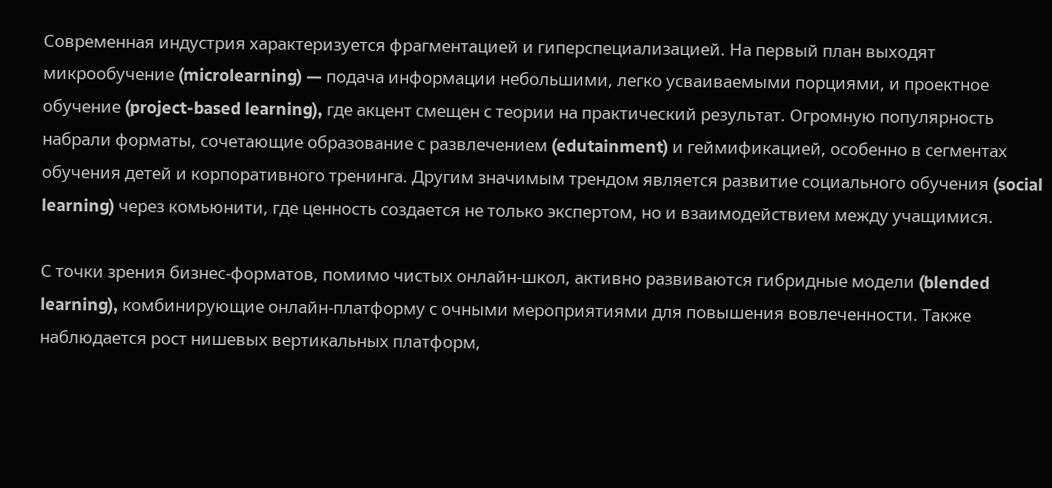Современная индустрия характеризуется фрагментацией и гиперспециализацией. На первый план выходят микрообучение (microlearning) — подача информации небольшими, легко усваиваемыми порциями, и проектное обучение (project-based learning), где акцент смещен с теории на практический результат. Огромную популярность набрали форматы, сочетающие образование с развлечением (edutainment) и геймификацией, особенно в сегментах обучения детей и корпоративного тренинга. Другим значимым трендом является развитие социального обучения (social learning) через комьюнити, где ценность создается не только экспертом, но и взаимодействием между учащимися.

С точки зрения бизнес-форматов, помимо чистых онлайн-школ, активно развиваются гибридные модели (blended learning), комбинирующие онлайн-платформу с очными мероприятиями для повышения вовлеченности. Также наблюдается рост нишевых вертикальных платформ,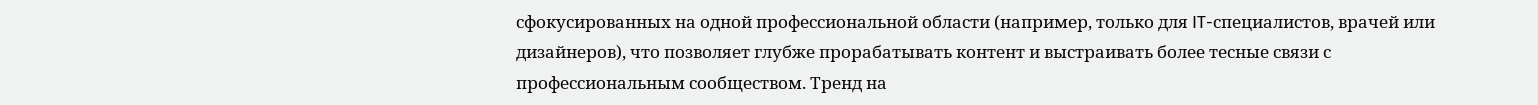сфокусированных на одной профессиональной области (например, только для IT-специалистов, врачей или дизайнеров), что позволяет глубже прорабатывать контент и выстраивать более тесные связи с профессиональным сообществом. Тренд на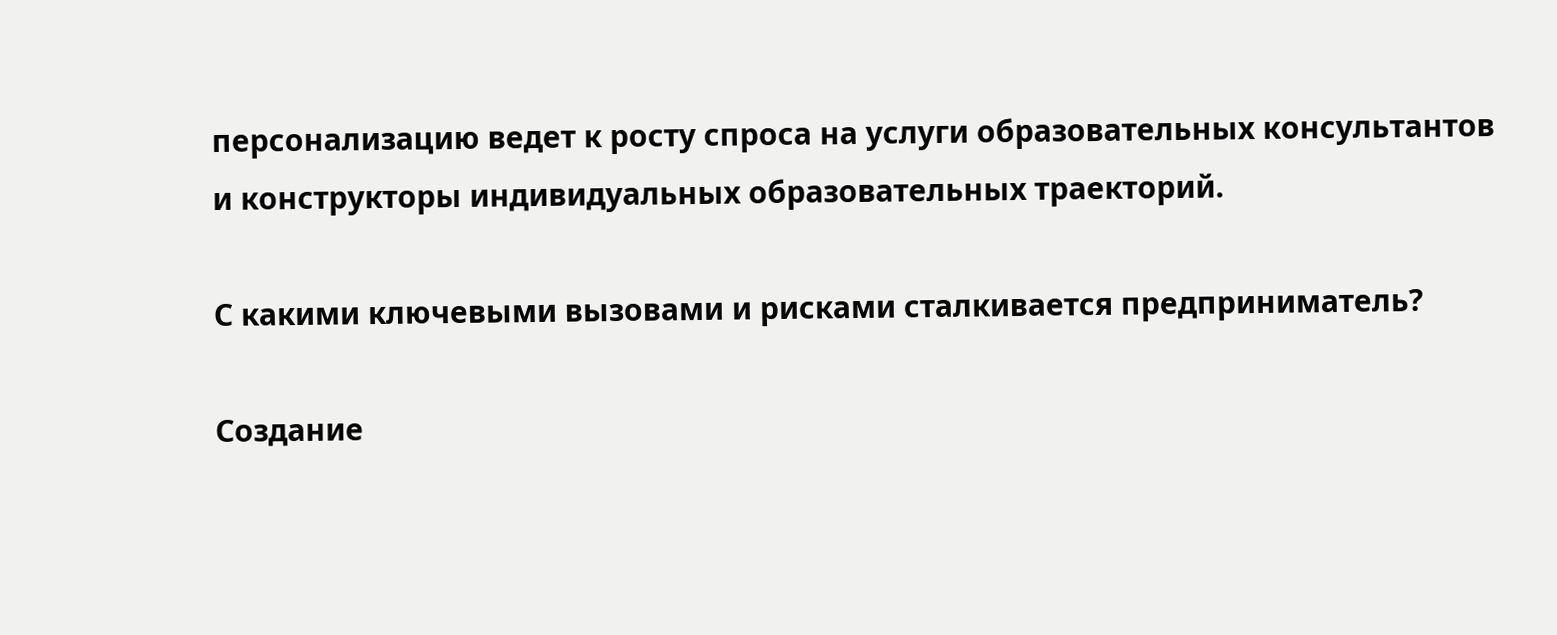персонализацию ведет к росту спроса на услуги образовательных консультантов и конструкторы индивидуальных образовательных траекторий.

С какими ключевыми вызовами и рисками сталкивается предприниматель?

Создание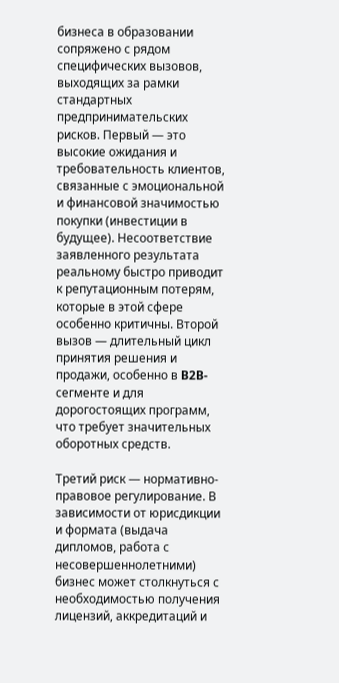бизнеса в образовании сопряжено с рядом специфических вызовов, выходящих за рамки стандартных предпринимательских рисков. Первый — это высокие ожидания и требовательность клиентов, связанные с эмоциональной и финансовой значимостью покупки (инвестиции в будущее). Несоответствие заявленного результата реальному быстро приводит к репутационным потерям, которые в этой сфере особенно критичны. Второй вызов — длительный цикл принятия решения и продажи, особенно в B2B-сегменте и для дорогостоящих программ, что требует значительных оборотных средств.

Третий риск — нормативно-правовое регулирование. В зависимости от юрисдикции и формата (выдача дипломов, работа с несовершеннолетними) бизнес может столкнуться с необходимостью получения лицензий, аккредитаций и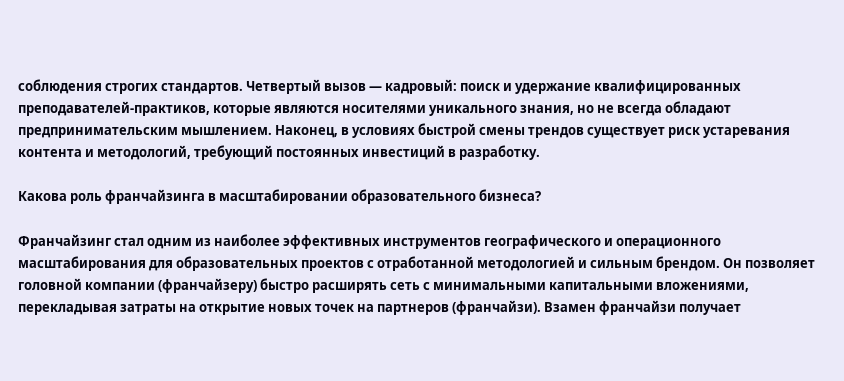соблюдения строгих стандартов. Четвертый вызов — кадровый: поиск и удержание квалифицированных преподавателей-практиков, которые являются носителями уникального знания, но не всегда обладают предпринимательским мышлением. Наконец, в условиях быстрой смены трендов существует риск устаревания контента и методологий, требующий постоянных инвестиций в разработку.

Какова роль франчайзинга в масштабировании образовательного бизнеса?

Франчайзинг стал одним из наиболее эффективных инструментов географического и операционного масштабирования для образовательных проектов с отработанной методологией и сильным брендом. Он позволяет головной компании (франчайзеру) быстро расширять сеть с минимальными капитальными вложениями, перекладывая затраты на открытие новых точек на партнеров (франчайзи). Взамен франчайзи получает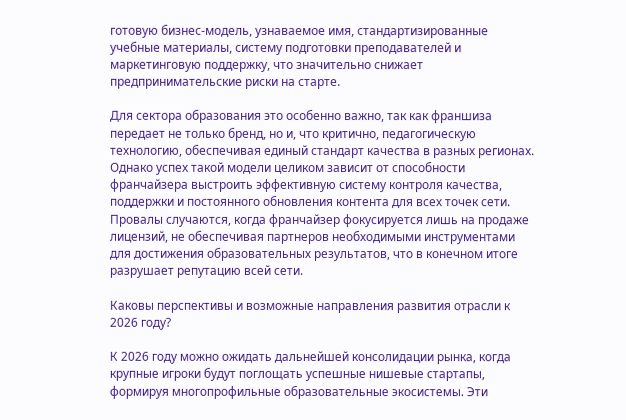готовую бизнес-модель, узнаваемое имя, стандартизированные учебные материалы, систему подготовки преподавателей и маркетинговую поддержку, что значительно снижает предпринимательские риски на старте.

Для сектора образования это особенно важно, так как франшиза передает не только бренд, но и, что критично, педагогическую технологию, обеспечивая единый стандарт качества в разных регионах. Однако успех такой модели целиком зависит от способности франчайзера выстроить эффективную систему контроля качества, поддержки и постоянного обновления контента для всех точек сети. Провалы случаются, когда франчайзер фокусируется лишь на продаже лицензий, не обеспечивая партнеров необходимыми инструментами для достижения образовательных результатов, что в конечном итоге разрушает репутацию всей сети.

Каковы перспективы и возможные направления развития отрасли к 2026 году?

К 2026 году можно ожидать дальнейшей консолидации рынка, когда крупные игроки будут поглощать успешные нишевые стартапы, формируя многопрофильные образовательные экосистемы. Эти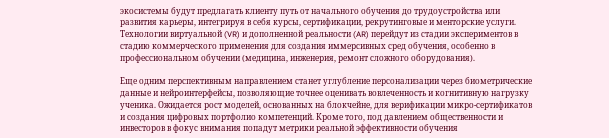экосистемы будут предлагать клиенту путь от начального обучения до трудоустройства или развития карьеры, интегрируя в себя курсы, сертификации, рекрутинговые и менторские услуги. Технологии виртуальной (VR) и дополненной реальности (AR) перейдут из стадии экспериментов в стадию коммерческого применения для создания иммерсивных сред обучения, особенно в профессиональном обучении (медицина, инженерия, ремонт сложного оборудования).

Еще одним перспективным направлением станет углубление персонализации через биометрические данные и нейроинтерфейсы, позволяющие точнее оценивать вовлеченность и когнитивную нагрузку ученика. Ожидается рост моделей, основанных на блокчейне, для верификации микро-сертификатов и создания цифровых портфолио компетенций. Кроме того, под давлением общественности и инвесторов в фокус внимания попадут метрики реальной эффективности обучения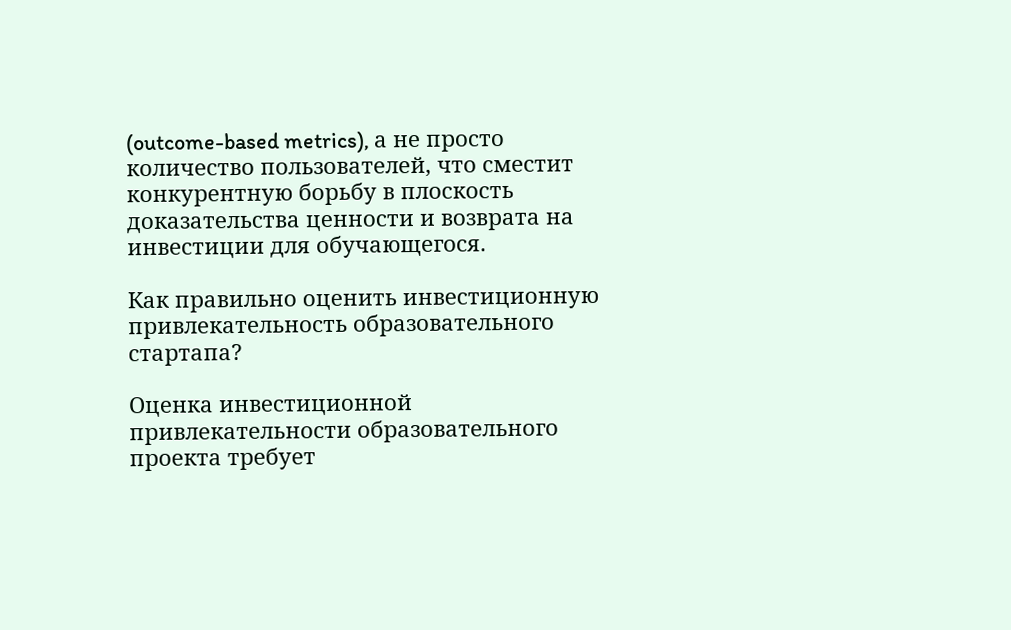(outcome-based metrics), а не просто количество пользователей, что сместит конкурентную борьбу в плоскость доказательства ценности и возврата на инвестиции для обучающегося.

Как правильно оценить инвестиционную привлекательность образовательного стартапа?

Оценка инвестиционной привлекательности образовательного проекта требует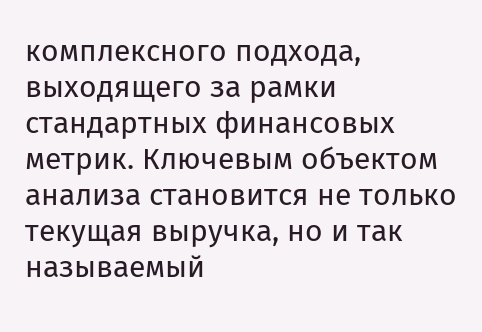комплексного подхода, выходящего за рамки стандартных финансовых метрик. Ключевым объектом анализа становится не только текущая выручка, но и так называемый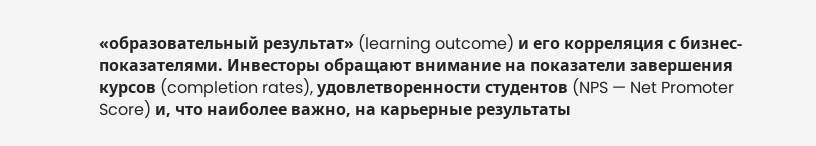«образовательный результат» (learning outcome) и его корреляция с бизнес-показателями. Инвесторы обращают внимание на показатели завершения курсов (completion rates), удовлетворенности студентов (NPS — Net Promoter Score) и, что наиболее важно, на карьерные результаты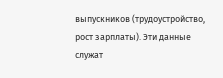выпускников (трудоустройство, рост зарплаты). Эти данные служат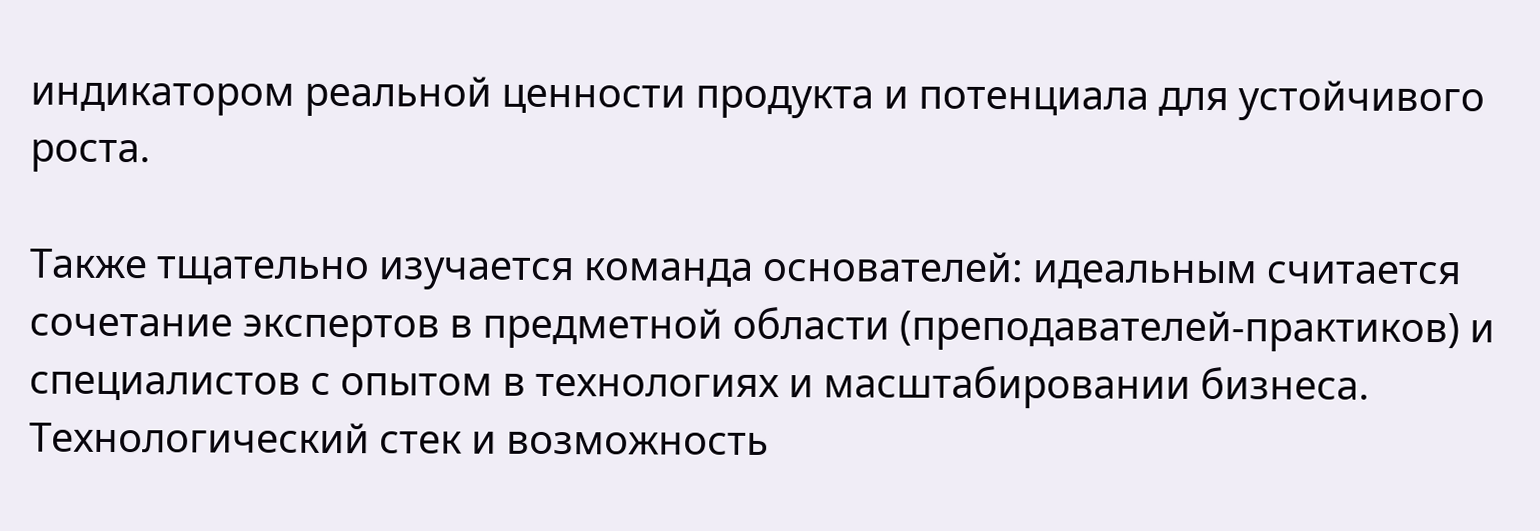индикатором реальной ценности продукта и потенциала для устойчивого роста.

Также тщательно изучается команда основателей: идеальным считается сочетание экспертов в предметной области (преподавателей-практиков) и специалистов с опытом в технологиях и масштабировании бизнеса. Технологический стек и возможность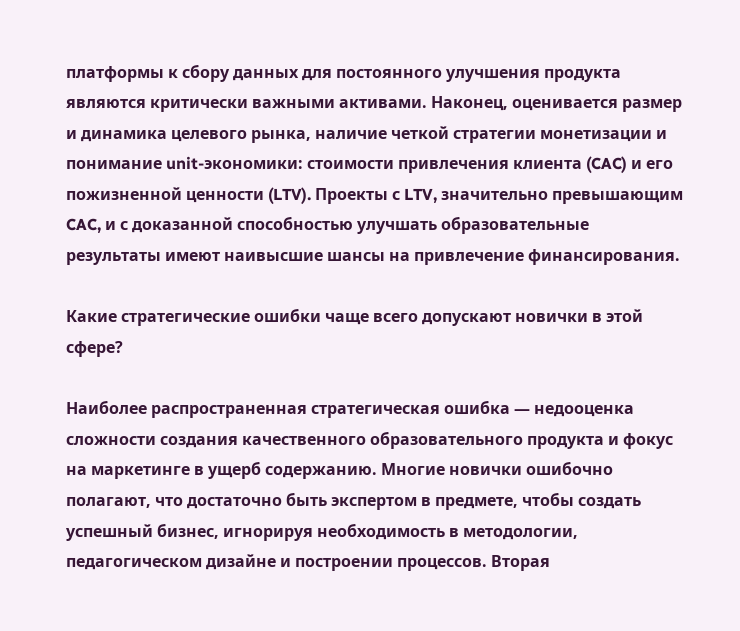платформы к сбору данных для постоянного улучшения продукта являются критически важными активами. Наконец, оценивается размер и динамика целевого рынка, наличие четкой стратегии монетизации и понимание unit-экономики: стоимости привлечения клиента (CAC) и его пожизненной ценности (LTV). Проекты с LTV, значительно превышающим CAC, и с доказанной способностью улучшать образовательные результаты имеют наивысшие шансы на привлечение финансирования.

Какие стратегические ошибки чаще всего допускают новички в этой сфере?

Наиболее распространенная стратегическая ошибка — недооценка сложности создания качественного образовательного продукта и фокус на маркетинге в ущерб содержанию. Многие новички ошибочно полагают, что достаточно быть экспертом в предмете, чтобы создать успешный бизнес, игнорируя необходимость в методологии, педагогическом дизайне и построении процессов. Вторая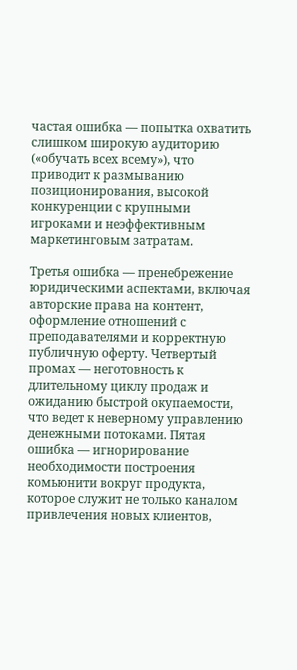частая ошибка — попытка охватить слишком широкую аудиторию («обучать всех всему»), что приводит к размыванию позиционирования, высокой конкуренции с крупными игроками и неэффективным маркетинговым затратам.

Третья ошибка — пренебрежение юридическими аспектами, включая авторские права на контент, оформление отношений с преподавателями и корректную публичную оферту. Четвертый промах — неготовность к длительному циклу продаж и ожиданию быстрой окупаемости, что ведет к неверному управлению денежными потоками. Пятая ошибка — игнорирование необходимости построения комьюнити вокруг продукта, которое служит не только каналом привлечения новых клиентов,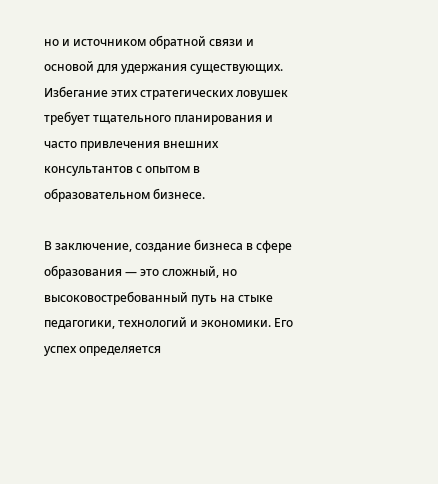но и источником обратной связи и основой для удержания существующих. Избегание этих стратегических ловушек требует тщательного планирования и часто привлечения внешних консультантов с опытом в образовательном бизнесе.

В заключение, создание бизнеса в сфере образования — это сложный, но высоковостребованный путь на стыке педагогики, технологий и экономики. Его успех определяется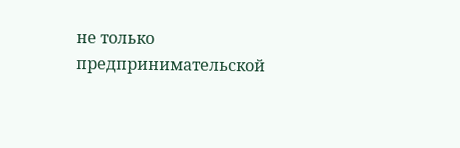не только предпринимательской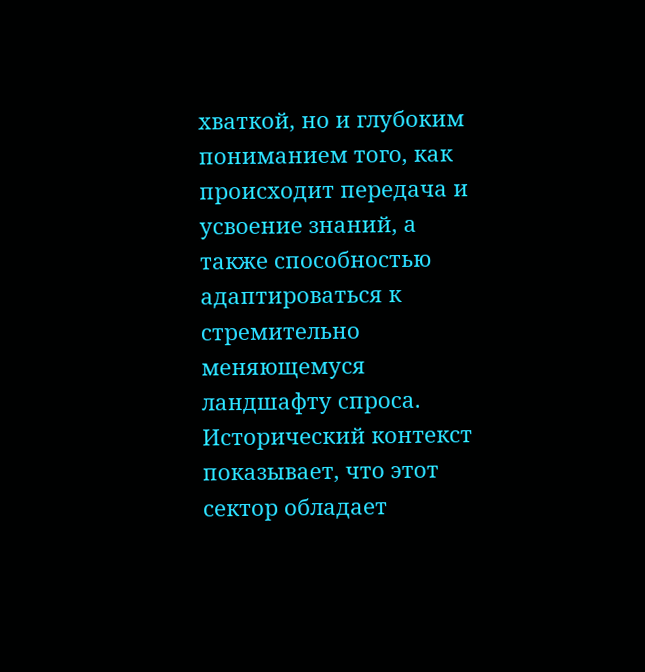хваткой, но и глубоким пониманием того, как происходит передача и усвоение знаний, а также способностью адаптироваться к стремительно меняющемуся ландшафту спроса. Исторический контекст показывает, что этот сектор обладает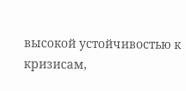высокой устойчивостью к кризисам,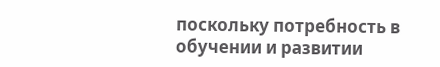поскольку потребность в обучении и развитии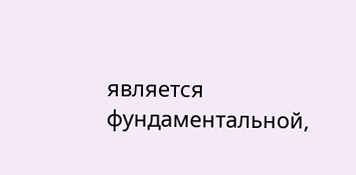является фундаментальной,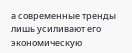а современные тренды лишь усиливают его экономическую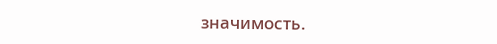значимость.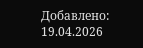Добавлено: 19.04.2026